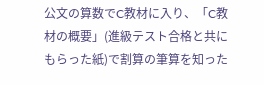公文の算数でC教材に入り、「C教材の概要」(進級テスト合格と共にもらった紙)で割算の筆算を知った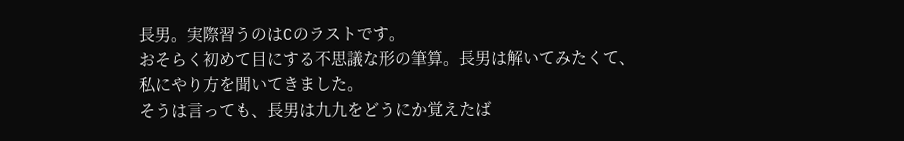長男。実際習うのはCのラストです。
おそらく初めて目にする不思議な形の筆算。長男は解いてみたくて、私にやり方を聞いてきました。
そうは言っても、長男は九九をどうにか覚えたば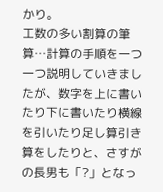かり。
工数の多い割算の筆算…計算の手順を一つ一つ説明していきましたが、数字を上に書いたり下に書いたり横線を引いたり足し算引き算をしたりと、さすがの長男も「?」となっ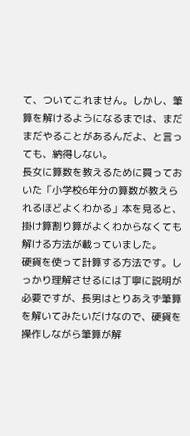て、ついてこれません。しかし、筆算を解けるようになるまでは、まだまだやることがあるんだよ、と言っても、納得しない。
長女に算数を教えるために買っておいた「小学校6年分の算数が教えられるほどよくわかる」本を見ると、掛け算割り算がよくわからなくても解ける方法が載っていました。
硬貨を使って計算する方法です。しっかり理解させるには丁寧に説明が必要ですが、長男はとりあえず筆算を解いてみたいだけなので、硬貨を操作しながら筆算が解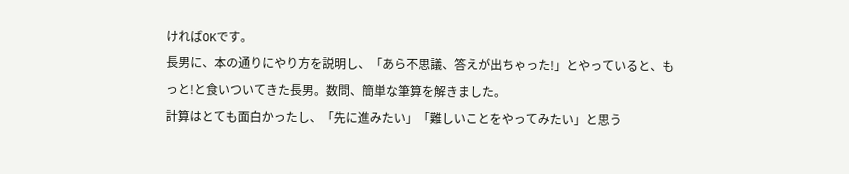ければOKです。
長男に、本の通りにやり方を説明し、「あら不思議、答えが出ちゃった!」とやっていると、もっと!と食いついてきた長男。数問、簡単な筆算を解きました。
計算はとても面白かったし、「先に進みたい」「難しいことをやってみたい」と思う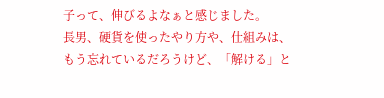子って、伸びるよなぁと感じました。
長男、硬貨を使ったやり方や、仕組みは、もう忘れているだろうけど、「解ける」と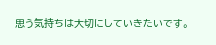思う気持ちは大切にしていきたいです。